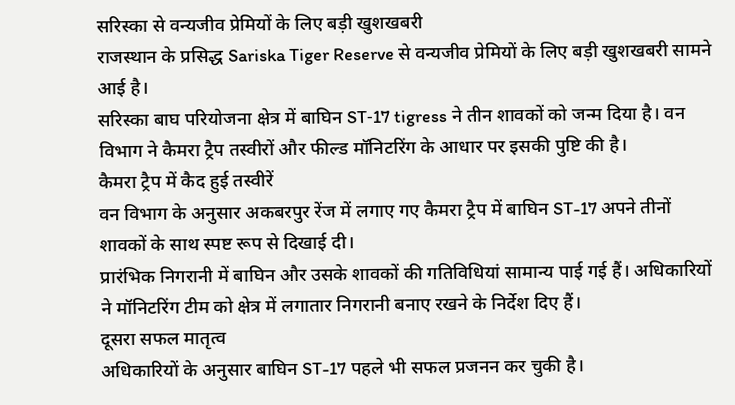सरिस्का से वन्यजीव प्रेमियों के लिए बड़ी खुशखबरी
राजस्थान के प्रसिद्ध Sariska Tiger Reserve से वन्यजीव प्रेमियों के लिए बड़ी खुशखबरी सामने आई है।
सरिस्का बाघ परियोजना क्षेत्र में बाघिन ST‑17 tigress ने तीन शावकों को जन्म दिया है। वन विभाग ने कैमरा ट्रैप तस्वीरों और फील्ड मॉनिटरिंग के आधार पर इसकी पुष्टि की है।
कैमरा ट्रैप में कैद हुई तस्वीरें
वन विभाग के अनुसार अकबरपुर रेंज में लगाए गए कैमरा ट्रैप में बाघिन ST-17 अपने तीनों शावकों के साथ स्पष्ट रूप से दिखाई दी।
प्रारंभिक निगरानी में बाघिन और उसके शावकों की गतिविधियां सामान्य पाई गई हैं। अधिकारियों ने मॉनिटरिंग टीम को क्षेत्र में लगातार निगरानी बनाए रखने के निर्देश दिए हैं।
दूसरा सफल मातृत्व
अधिकारियों के अनुसार बाघिन ST-17 पहले भी सफल प्रजनन कर चुकी है।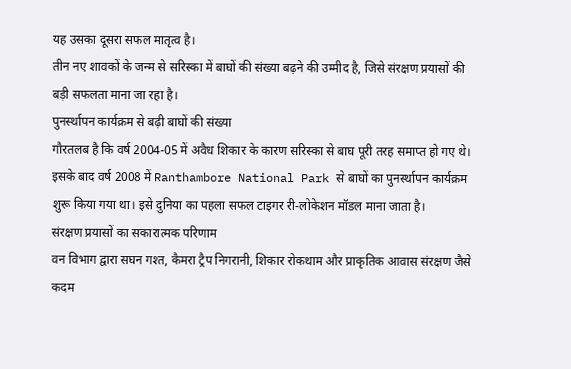यह उसका दूसरा सफल मातृत्व है।
तीन नए शावकों के जन्म से सरिस्का में बाघों की संख्या बढ़ने की उम्मीद है, जिसे संरक्षण प्रयासों की बड़ी सफलता माना जा रहा है।
पुनर्स्थापन कार्यक्रम से बढ़ी बाघों की संख्या
गौरतलब है कि वर्ष 2004-05 में अवैध शिकार के कारण सरिस्का से बाघ पूरी तरह समाप्त हो गए थे।
इसके बाद वर्ष 2008 में Ranthambore National Park से बाघों का पुनर्स्थापन कार्यक्रम शुरू किया गया था। इसे दुनिया का पहला सफल टाइगर री-लोकेशन मॉडल माना जाता है।
संरक्षण प्रयासों का सकारात्मक परिणाम
वन विभाग द्वारा सघन गश्त, कैमरा ट्रैप निगरानी, शिकार रोकथाम और प्राकृतिक आवास संरक्षण जैसे कदम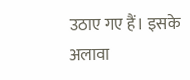उठाए गए हैं। इसके अलावा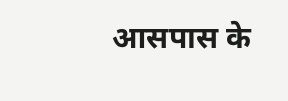आसपास के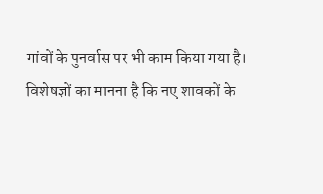गांवों के पुनर्वास पर भी काम किया गया है।
विशेषज्ञों का मानना है कि नए शावकों के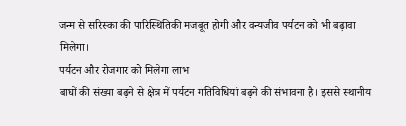जन्म से सरिस्का की पारिस्थितिकी मजबूत होगी और वन्यजीव पर्यटन को भी बढ़ावा मिलेगा।
पर्यटन और रोजगार को मिलेगा लाभ
बाघों की संख्या बढ़ने से क्षेत्र में पर्यटन गतिविधियां बढ़ने की संभावना है। इससे स्थानीय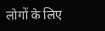लोगों के लिए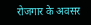रोजगार के अवसर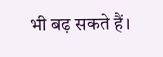भी बढ़ सकते हैं।